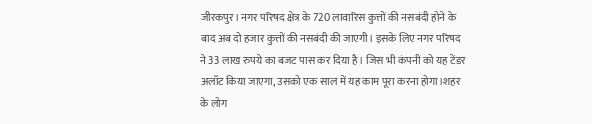जीरकपुर। नगर परिषद क्षेत्र के 720 लावारिस कुत्तों की नसबंदी होने के बाद अब दो हजार कुत्तों की नसबंदी की जाएगी। इसके लिए नगर परिषद ने 33 लाख रुपये का बजट पास कर दिया है। जिस भी कंपनी को यह टेंडर अलॉट किया जाएगा, उसको एक साल में यह काम पूरा करना होगा।शहर के लोग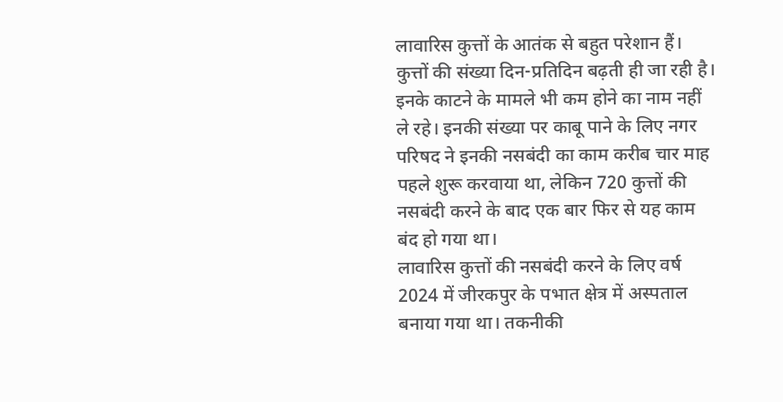लावारिस कुत्तों के आतंक से बहुत परेशान हैं। कुत्तों की संख्या दिन-प्रतिदिन बढ़ती ही जा रही है। इनके काटने के मामले भी कम होने का नाम नहीं ले रहे। इनकी संख्या पर काबू पाने के लिए नगर परिषद ने इनकी नसबंदी का काम करीब चार माह पहले शुरू करवाया था, लेकिन 720 कुत्तों की नसबंदी करने के बाद एक बार फिर से यह काम बंद हो गया था।
लावारिस कुत्तों की नसबंदी करने के लिए वर्ष 2024 में जीरकपुर के पभात क्षेत्र में अस्पताल बनाया गया था। तकनीकी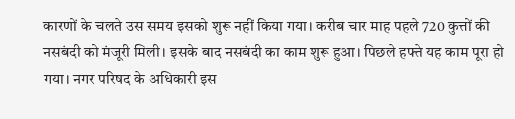कारणों के चलते उस समय इसको शुरू नहीं किया गया। करीब चार माह पहले 720 कुत्तों की नसबंदी को मंजूरी मिली। इसके बाद नसबंदी का काम शुरू हुआ। पिछले हफ्ते यह काम पूरा हो गया। नगर परिषद के अधिकारी इस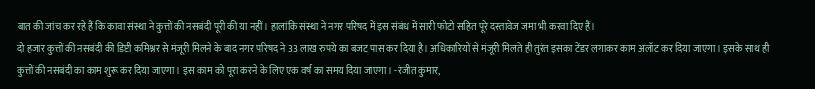बात की जांच कर रहे हैं कि कावा संस्था ने कुत्तों की नसबंदी पूरी की या नहीं। हालांकि संस्था ने नगर परिषद में इस संबंध में सारी फोटो सहित पूरे दस्तावेज जमा भी करवा दिए हैं।
दो हजार कुत्तों की नसबंदी की डिप्टी कमिश्नर से मंजूरी मिलने के बाद नगर परिषद ने 33 लाख रुपये का बजट पास कर दिया है। अधिकारियों से मंजूरी मिलते ही तुरंत इसका टेंडर लगाकर काम अलॉट कर दिया जाएगा। इसके साथ ही कुत्तों की नसबंदी का काम शुरू कर दिया जाएगा। इस काम को पूरा करने के लिए एक वर्ष का समय दिया जाएगा। -रंजीत कुमार,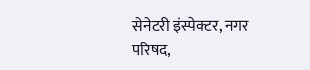सेनेटरी इंस्पेक्टर, नगर परिषद,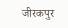जीरकपुर